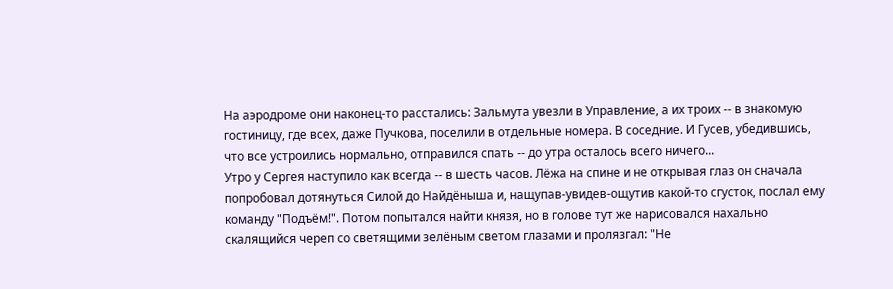На аэродроме они наконец-то расстались: Зальмута увезли в Управление, а их троих -- в знакомую гостиницу, где всех, даже Пучкова, поселили в отдельные номера. В соседние. И Гусев, убедившись, что все устроились нормально, отправился спать -- до утра осталось всего ничего...
Утро у Сергея наступило как всегда -- в шесть часов. Лёжа на спине и не открывая глаз он сначала попробовал дотянуться Силой до Найдёныша и, нащупав-увидев-ощутив какой-то сгусток, послал ему команду "Подъём!". Потом попытался найти князя, но в голове тут же нарисовался нахально скалящийся череп со светящими зелёным светом глазами и пролязгал: "Не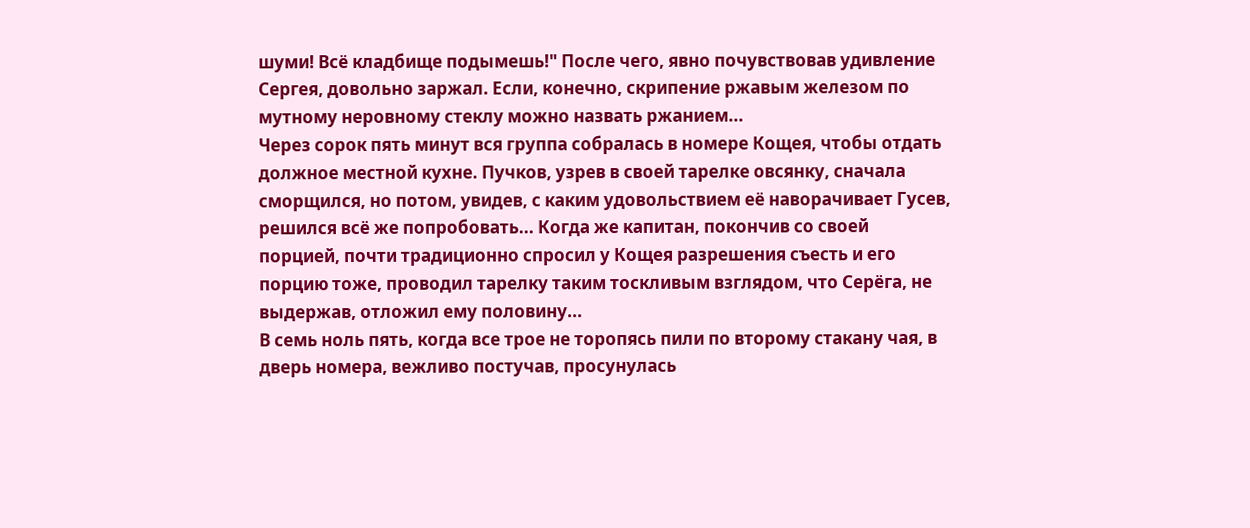шуми! Всё кладбище подымешь!" После чего, явно почувствовав удивление Сергея, довольно заржал. Если, конечно, скрипение ржавым железом по мутному неровному стеклу можно назвать ржанием...
Через сорок пять минут вся группа собралась в номере Кощея, чтобы отдать должное местной кухне. Пучков, узрев в своей тарелке овсянку, сначала сморщился, но потом, увидев, с каким удовольствием её наворачивает Гусев, решился всё же попробовать... Когда же капитан, покончив со своей порцией, почти традиционно спросил у Кощея разрешения съесть и его порцию тоже, проводил тарелку таким тоскливым взглядом, что Серёга, не выдержав, отложил ему половину...
В семь ноль пять, когда все трое не торопясь пили по второму стакану чая, в дверь номера, вежливо постучав, просунулась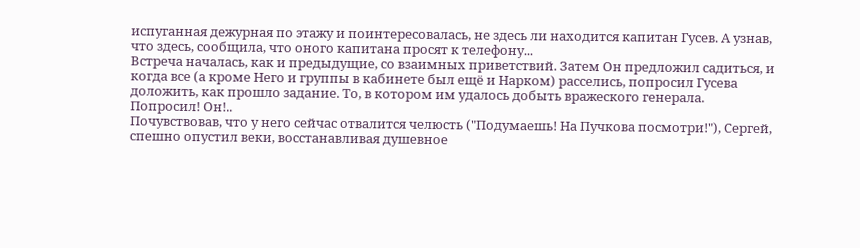испуганная дежурная по этажу и поинтересовалась, не здесь ли находится капитан Гусев. А узнав, что здесь, сообщила, что оного капитана просят к телефону...
Встреча началась, как и предыдущие, со взаимных приветствий. Затем Он предложил садиться, и когда все (а кроме Него и группы в кабинете был ещё и Нарком) расселись, попросил Гусева доложить, как прошло задание. То, в котором им удалось добыть вражеского генерала.
Попросил! Он!..
Почувствовав, что у него сейчас отвалится челюсть ("Подумаешь! На Пучкова посмотри!"), Сергей, спешно опустил веки, восстанавливая душевное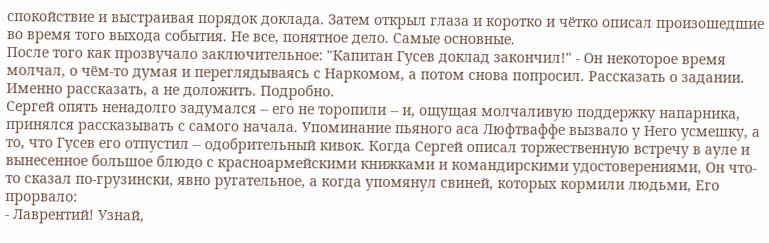спокойствие и выстраивая порядок доклада. Затем открыл глаза и коротко и чётко описал произошедшие во время того выхода события. Не все, понятное дело. Самые основные.
После того как прозвучало заключительное: "Капитан Гусев доклад закончил!" - Он некоторое время молчал, о чём-то думая и переглядываясь с Наркомом, а потом снова попросил. Рассказать о задании. Именно рассказать, а не доложить. Подробно.
Сергей опять ненадолго задумался -- его не торопили -- и, ощущая молчаливую поддержку напарника, принялся рассказывать с самого начала. Упоминание пьяного аса Люфтваффе вызвало у Него усмешку, а то, что Гусев его отпустил -- одобрительный кивок. Когда Сергей описал торжественную встречу в ауле и вынесенное большое блюдо с красноармейскими книжками и командирскими удостоверениями, Он что-то сказал по-грузински, явно ругательное, а когда упомянул свиней, которых кормили людьми, Его прорвало:
- Лаврентий! Узнай,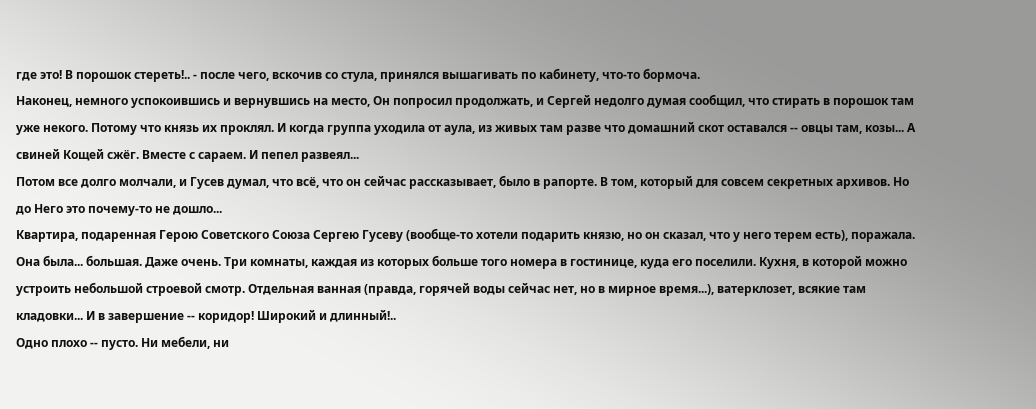где это! В порошок стереть!.. - после чего, вскочив со стула, принялся вышагивать по кабинету, что-то бормоча.
Наконец, немного успокоившись и вернувшись на место, Он попросил продолжать, и Сергей недолго думая сообщил, что стирать в порошок там уже некого. Потому что князь их проклял. И когда группа уходила от аула, из живых там разве что домашний скот оставался -- овцы там, козы... А свиней Кощей сжёг. Вместе с сараем. И пепел развеял...
Потом все долго молчали, и Гусев думал, что всё, что он сейчас рассказывает, было в рапорте. В том, который для совсем секретных архивов. Но до Него это почему-то не дошло...
Квартира, подаренная Герою Советского Союза Сергею Гусеву (вообще-то хотели подарить князю, но он сказал, что у него терем есть), поражала. Она была... большая. Даже очень. Три комнаты, каждая из которых больше того номера в гостинице, куда его поселили. Кухня, в которой можно устроить небольшой строевой смотр. Отдельная ванная (правда, горячей воды сейчас нет, но в мирное время...), ватерклозет, всякие там кладовки... И в завершение -- коридор! Широкий и длинный!..
Одно плохо -- пусто. Ни мебели, ни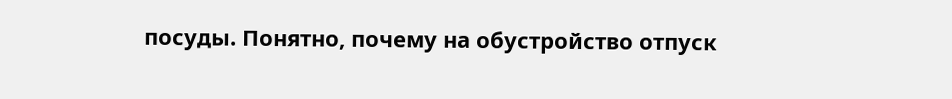посуды. Понятно, почему на обустройство отпуск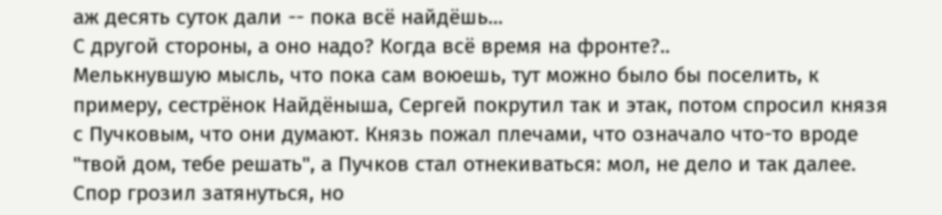аж десять суток дали -- пока всё найдёшь...
С другой стороны, а оно надо? Когда всё время на фронте?..
Мелькнувшую мысль, что пока сам воюешь, тут можно было бы поселить, к примеру, сестрёнок Найдёныша, Сергей покрутил так и этак, потом спросил князя с Пучковым, что они думают. Князь пожал плечами, что означало что-то вроде "твой дом, тебе решать", а Пучков стал отнекиваться: мол, не дело и так далее. Спор грозил затянуться, но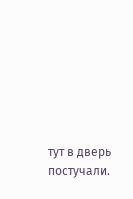тут в дверь постучали.